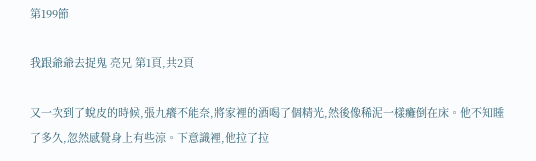第199節

我跟爺爺去捉鬼 亮兄 第1頁,共2頁

又一次到了蛻皮的時候,張九癢不能奈,將家裡的酒喝了個精光,然後像稀泥一樣癱倒在床。他不知睡了多久,忽然感覺身上有些涼。下意識裡,他拉了拉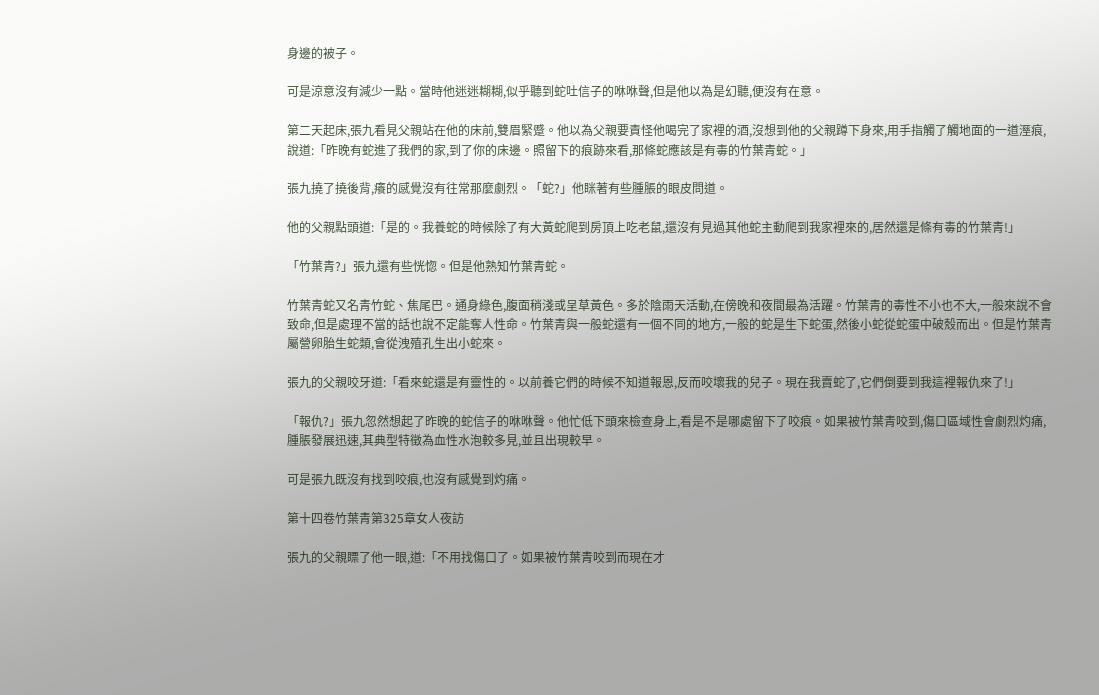身邊的被子。

可是涼意沒有減少一點。當時他迷迷糊糊,似乎聽到蛇吐信子的咻咻聲,但是他以為是幻聽,便沒有在意。

第二天起床,張九看見父親站在他的床前,雙眉緊蹙。他以為父親要責怪他喝完了家裡的酒,沒想到他的父親蹲下身來,用手指觸了觸地面的一道溼痕,說道:「昨晚有蛇進了我們的家,到了你的床邊。照留下的痕跡來看,那條蛇應該是有毒的竹葉青蛇。」

張九撓了撓後背,癢的感覺沒有往常那麼劇烈。「蛇?」他眯著有些腫脹的眼皮問道。

他的父親點頭道:「是的。我養蛇的時候除了有大黃蛇爬到房頂上吃老鼠,還沒有見過其他蛇主動爬到我家裡來的,居然還是條有毒的竹葉青!」

「竹葉青?」張九還有些恍惚。但是他熟知竹葉青蛇。

竹葉青蛇又名青竹蛇、焦尾巴。通身綠色,腹面稍淺或呈草黃色。多於陰雨天活動,在傍晚和夜間最為活躍。竹葉青的毒性不小也不大,一般來說不會致命,但是處理不當的話也說不定能奪人性命。竹葉青與一般蛇還有一個不同的地方,一般的蛇是生下蛇蛋,然後小蛇從蛇蛋中破殼而出。但是竹葉青屬營卵胎生蛇類,會從洩殖孔生出小蛇來。

張九的父親咬牙道:「看來蛇還是有靈性的。以前養它們的時候不知道報恩,反而咬壞我的兒子。現在我賣蛇了,它們倒要到我這裡報仇來了!」

「報仇?」張九忽然想起了昨晚的蛇信子的咻咻聲。他忙低下頭來檢查身上,看是不是哪處留下了咬痕。如果被竹葉青咬到,傷口區域性會劇烈灼痛,腫脹發展迅速,其典型特徵為血性水泡較多見,並且出現較早。

可是張九既沒有找到咬痕,也沒有感覺到灼痛。

第十四卷竹葉青第325章女人夜訪

張九的父親瞟了他一眼,道:「不用找傷口了。如果被竹葉青咬到而現在才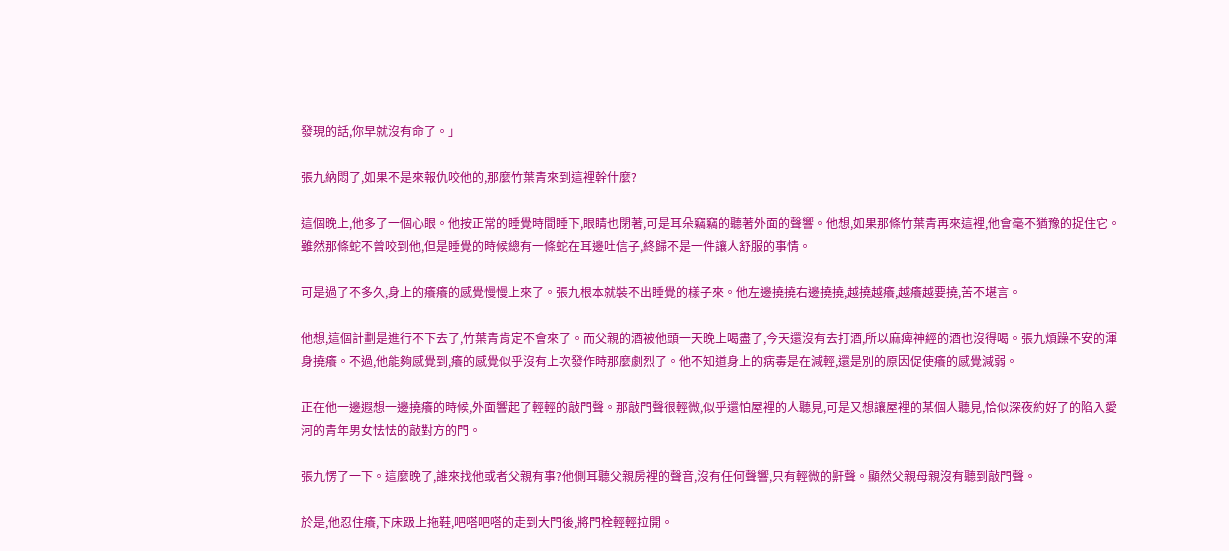發現的話,你早就沒有命了。」

張九納悶了,如果不是來報仇咬他的,那麼竹葉青來到這裡幹什麼?

這個晚上,他多了一個心眼。他按正常的睡覺時間睡下,眼睛也閉著,可是耳朵竊竊的聽著外面的聲響。他想,如果那條竹葉青再來這裡,他會毫不猶豫的捉住它。雖然那條蛇不曾咬到他,但是睡覺的時候總有一條蛇在耳邊吐信子,終歸不是一件讓人舒服的事情。

可是過了不多久,身上的癢癢的感覺慢慢上來了。張九根本就裝不出睡覺的樣子來。他左邊撓撓右邊撓撓,越撓越癢,越癢越要撓,苦不堪言。

他想,這個計劃是進行不下去了,竹葉青肯定不會來了。而父親的酒被他頭一天晚上喝盡了,今天還沒有去打酒,所以麻痺神經的酒也沒得喝。張九煩躁不安的渾身撓癢。不過,他能夠感覺到,癢的感覺似乎沒有上次發作時那麼劇烈了。他不知道身上的病毒是在減輕,還是別的原因促使癢的感覺減弱。

正在他一邊遐想一邊撓癢的時候,外面響起了輕輕的敲門聲。那敲門聲很輕微,似乎還怕屋裡的人聽見,可是又想讓屋裡的某個人聽見,恰似深夜約好了的陷入愛河的青年男女怯怯的敲對方的門。

張九愣了一下。這麼晚了,誰來找他或者父親有事?他側耳聽父親房裡的聲音,沒有任何聲響,只有輕微的鼾聲。顯然父親母親沒有聽到敲門聲。

於是,他忍住癢,下床趿上拖鞋,吧嗒吧嗒的走到大門後,將門栓輕輕拉開。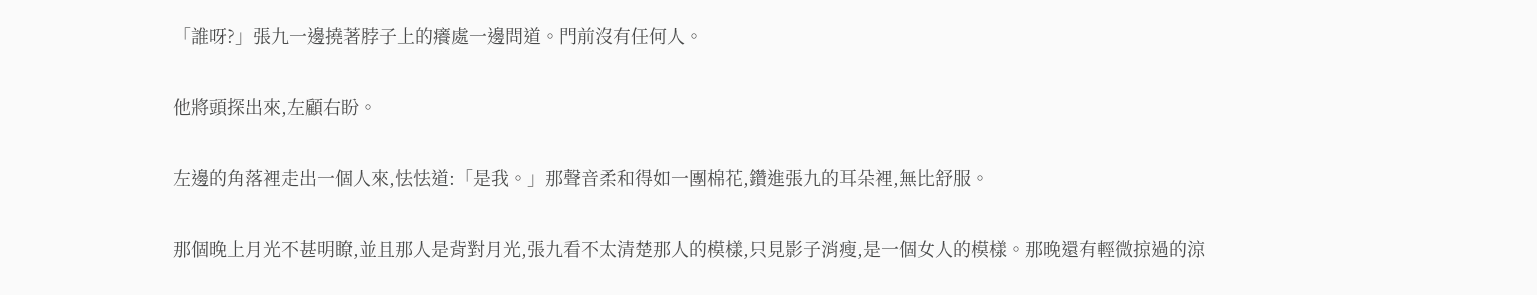「誰呀?」張九一邊撓著脖子上的癢處一邊問道。門前沒有任何人。

他將頭探出來,左顧右盼。

左邊的角落裡走出一個人來,怯怯道:「是我。」那聲音柔和得如一團棉花,鑽進張九的耳朵裡,無比舒服。

那個晚上月光不甚明瞭,並且那人是背對月光,張九看不太清楚那人的模樣,只見影子消瘦,是一個女人的模樣。那晚還有輕微掠過的涼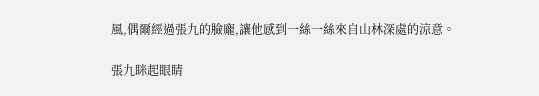風,偶爾經過張九的臉龐,讓他感到一絲一絲來自山林深處的涼意。

張九眯起眼睛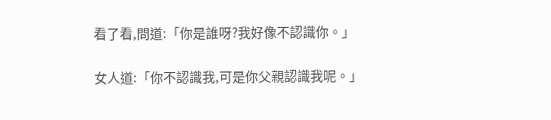看了看,問道:「你是誰呀?我好像不認識你。」

女人道:「你不認識我,可是你父親認識我呢。」